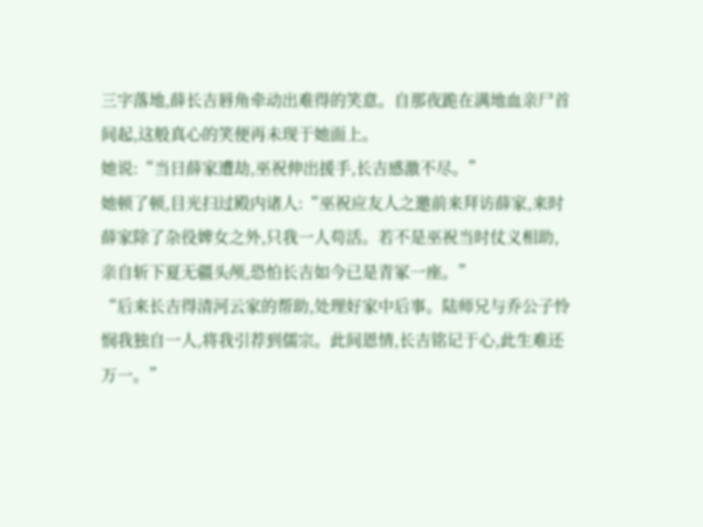三字落地,薛长吉唇角牵动出难得的笑意。自那夜跪在满地血亲尸首间起,这般真心的笑便再未现于她面上。
她说:“当日薛家遭劫,巫祝伸出援手,长吉感激不尽。”
她顿了顿,目光扫过殿内诸人:“巫祝应友人之邀前来拜访薛家,来时薛家除了杂役婢女之外,只我一人苟活。若不是巫祝当时仗义相助,亲自斩下夏无疆头颅,恐怕长吉如今已是青冢一座。”
“后来长吉得清河云家的帮助,处理好家中后事。陆师兄与乔公子怜悯我独自一人,将我引荐到儒宗。此间恩情,长吉铭记于心,此生难还万一。”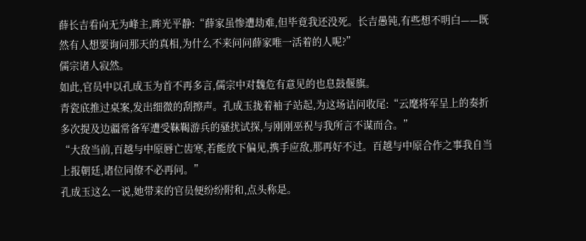薛长吉看向无为峰主,眸光平静:“薛家虽惨遭劫难,但毕竟我还没死。长吉愚钝,有些想不明白——既然有人想要询问那天的真相,为什么不来问问薛家唯一活着的人呢?”
儒宗诸人寂然。
如此,官员中以孔成玉为首不再多言,儒宗中对魏危有意见的也息鼓偃旗。
青瓷底推过桌案,发出细微的刮擦声。孔成玉拢着袖子站起,为这场诘问收尾:“云麾将军呈上的奏折多次提及边疆常备军遭受靺鞨游兵的骚扰试探,与刚刚巫祝与我所言不谋而合。”
“大敌当前,百越与中原唇亡齿寒,若能放下偏见,携手应敌,那再好不过。百越与中原合作之事我自当上报朝廷,诸位同僚不必再问。”
孔成玉这么一说,她带来的官员便纷纷附和,点头称是。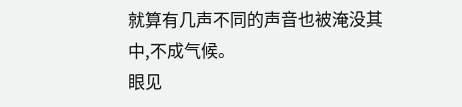就算有几声不同的声音也被淹没其中,不成气候。
眼见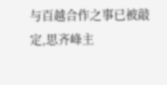与百越合作之事已被敲定,思齐峰主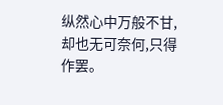纵然心中万般不甘,却也无可奈何,只得作罢。